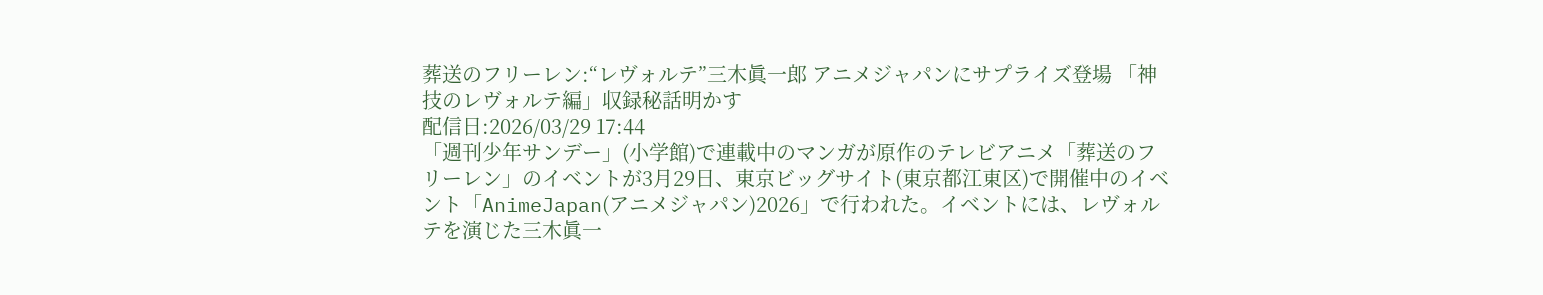葬送のフリーレン:“レヴォルテ”三木眞一郎 アニメジャパンにサプライズ登場 「神技のレヴォルテ編」収録秘話明かす
配信日:2026/03/29 17:44
「週刊少年サンデー」(小学館)で連載中のマンガが原作のテレビアニメ「葬送のフリーレン」のイベントが3月29日、東京ビッグサイト(東京都江東区)で開催中のイベント「AnimeJapan(アニメジャパン)2026」で行われた。イベントには、レヴォルテを演じた三木眞一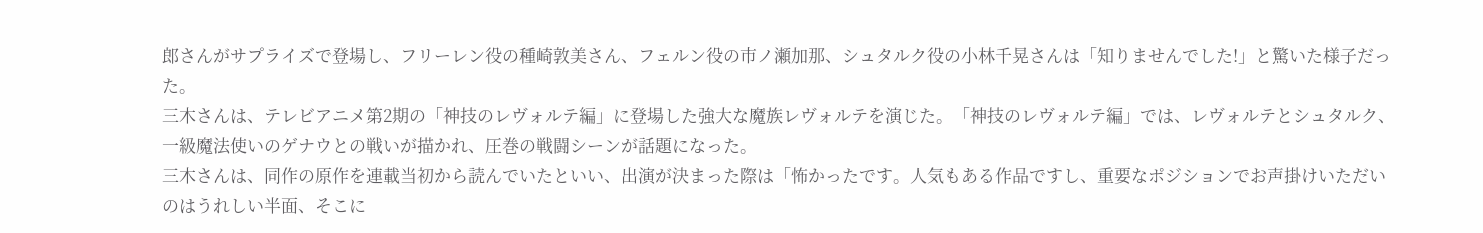郎さんがサプライズで登場し、フリーレン役の種崎敦美さん、フェルン役の市ノ瀬加那、シュタルク役の小林千晃さんは「知りませんでした!」と驚いた様子だった。
三木さんは、テレビアニメ第2期の「神技のレヴォルテ編」に登場した強大な魔族レヴォルテを演じた。「神技のレヴォルテ編」では、レヴォルテとシュタルク、一級魔法使いのゲナウとの戦いが描かれ、圧巻の戦闘シーンが話題になった。
三木さんは、同作の原作を連載当初から読んでいたといい、出演が決まった際は「怖かったです。人気もある作品ですし、重要なポジションでお声掛けいただいのはうれしい半面、そこに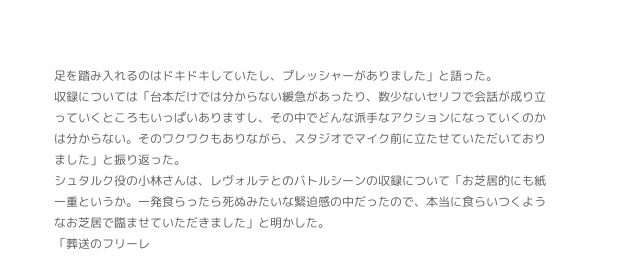足を踏み入れるのはドキドキしていたし、プレッシャーがありました」と語った。
収録については「台本だけでは分からない緩急があったり、数少ないセリフで会話が成り立っていくところもいっぱいありますし、その中でどんな派手なアクションになっていくのかは分からない。そのワクワクもありながら、スタジオでマイク前に立たせていただいておりました」と振り返った。
シュタルク役の小林さんは、レヴォルテとのバトルシーンの収録について「お芝居的にも紙一重というか。一発食らったら死ぬみたいな緊迫感の中だったので、本当に食らいつくようなお芝居で臨ませていただきました」と明かした。
「葬送のフリーレ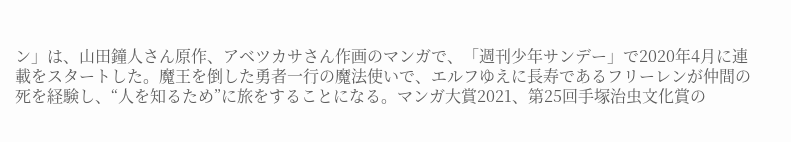ン」は、山田鐘人さん原作、アベツカサさん作画のマンガで、「週刊少年サンデー」で2020年4月に連載をスタートした。魔王を倒した勇者一行の魔法使いで、エルフゆえに長寿であるフリーレンが仲間の死を経験し、“人を知るため”に旅をすることになる。マンガ大賞2021、第25回手塚治虫文化賞の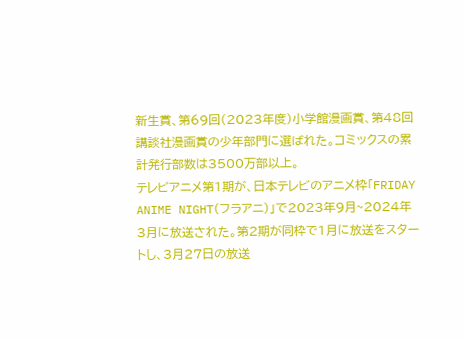新生賞、第69回(2023年度)小学館漫画賞、第48回講談社漫画賞の少年部門に選ばれた。コミックスの累計発行部数は3500万部以上。
テレビアニメ第1期が、日本テレビのアニメ枠「FRIDAY ANIME NIGHT(フラアニ)」で2023年9月~2024年3月に放送された。第2期が同枠で1月に放送をスタートし、3月27日の放送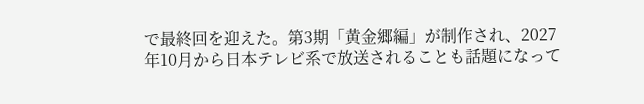で最終回を迎えた。第3期「黄金郷編」が制作され、2027年10月から日本テレビ系で放送されることも話題になって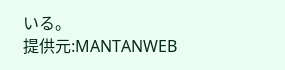いる。
提供元:MANTANWEB